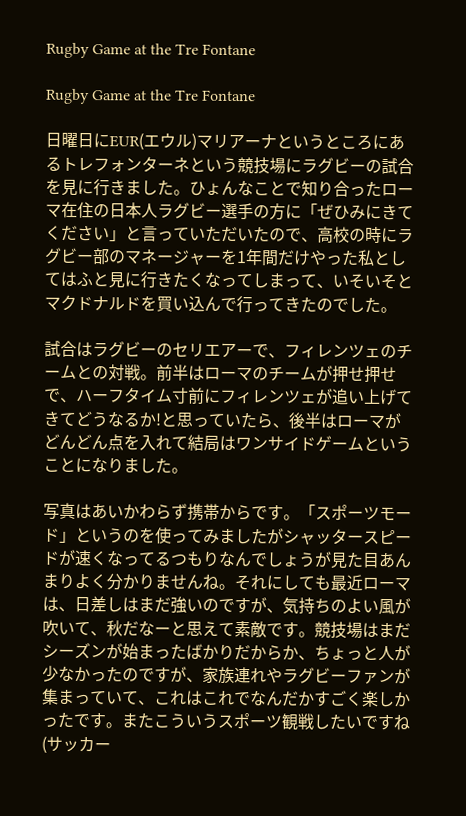Rugby Game at the Tre Fontane

Rugby Game at the Tre Fontane

日曜日にEUR(エウル)マリアーナというところにあるトレフォンターネという競技場にラグビーの試合を見に行きました。ひょんなことで知り合ったローマ在住の日本人ラグビー選手の方に「ぜひみにきてください」と言っていただいたので、高校の時にラグビー部のマネージャーを1年間だけやった私としてはふと見に行きたくなってしまって、いそいそとマクドナルドを買い込んで行ってきたのでした。

試合はラグビーのセリエアーで、フィレンツェのチームとの対戦。前半はローマのチームが押せ押せで、ハーフタイム寸前にフィレンツェが追い上げてきてどうなるか!と思っていたら、後半はローマがどんどん点を入れて結局はワンサイドゲームということになりました。

写真はあいかわらず携帯からです。「スポーツモード」というのを使ってみましたがシャッタースピードが速くなってるつもりなんでしょうが見た目あんまりよく分かりませんね。それにしても最近ローマは、日差しはまだ強いのですが、気持ちのよい風が吹いて、秋だなーと思えて素敵です。競技場はまだシーズンが始まったばかりだからか、ちょっと人が少なかったのですが、家族連れやラグビーファンが集まっていて、これはこれでなんだかすごく楽しかったです。またこういうスポーツ観戦したいですね(サッカー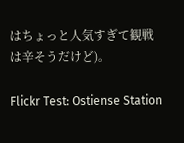はちょっと人気すぎて観戦は辛そうだけど)。

Flickr Test: Ostiense Station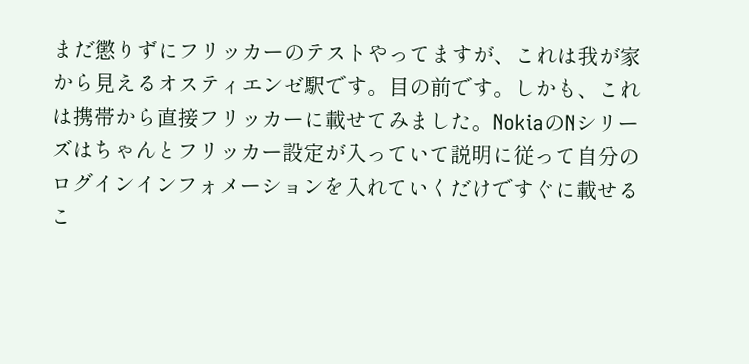まだ懲りずにフリッカーのテストやってますが、これは我が家から見えるオスティエンゼ駅です。目の前です。しかも、これは携帯から直接フリッカーに載せてみました。NokiaのNシリーズはちゃんとフリッカー設定が入っていて説明に従って自分のログインインフォメーションを入れていくだけですぐに載せるこ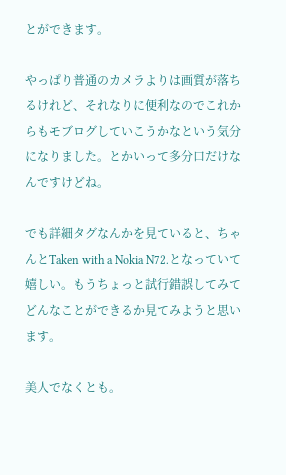とができます。

やっぱり普通のカメラよりは画質が落ちるけれど、それなりに便利なのでこれからもモブログしていこうかなという気分になりました。とかいって多分口だけなんですけどね。

でも詳細タグなんかを見ていると、ちゃんとTaken with a Nokia N72.となっていて嬉しい。もうちょっと試行錯誤してみてどんなことができるか見てみようと思います。

美人でなくとも。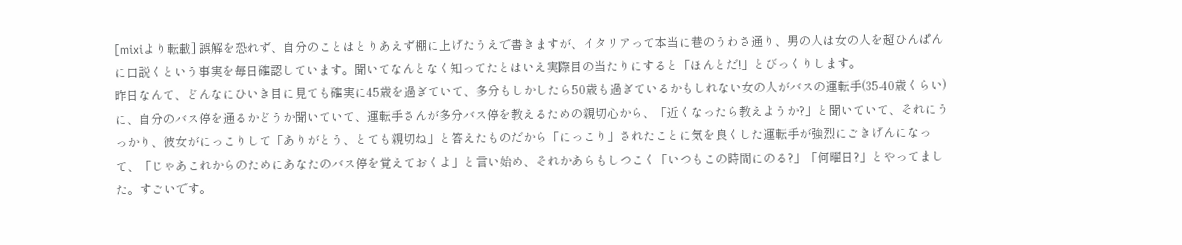[mixiより転載] 誤解を恐れず、自分のことはとりあえず棚に上げたうえで書きますが、イタリアって本当に巷のうわさ通り、男の人は女の人を超ひんぱんに口説くという事実を毎日確認しています。聞いてなんとなく知ってたとはいえ実際目の当たりにすると「ほんとだ!」とびっくりします。
昨日なんて、どんなにひいき目に見ても確実に45歳を過ぎていて、多分もしかしたら50歳も過ぎているかもしれない女の人がバスの運転手(35-40歳くらい)に、自分のバス停を通るかどうか聞いていて、運転手さんが多分バス停を教えるための親切心から、「近くなったら教えようか?」と聞いていて、それにうっかり、彼女がにっこりして「ありがとう、とても親切ね」と答えたものだから「にっこり」されたことに気を良くした運転手が強烈にごきげんになって、「じゃあこれからのためにあなたのバス停を覚えておくよ」と言い始め、それかあらもしつこく「いつもこの時間にのる?」「何曜日?」とやってました。すごいです。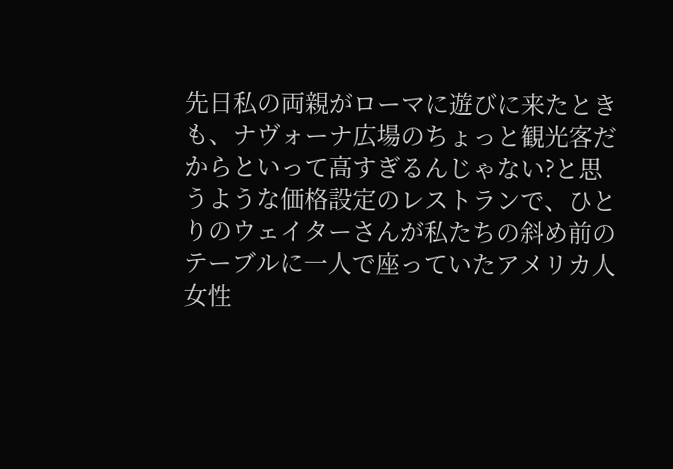先日私の両親がローマに遊びに来たときも、ナヴォーナ広場のちょっと観光客だからといって高すぎるんじゃない?と思うような価格設定のレストランで、ひとりのウェイターさんが私たちの斜め前のテーブルに一人で座っていたアメリカ人女性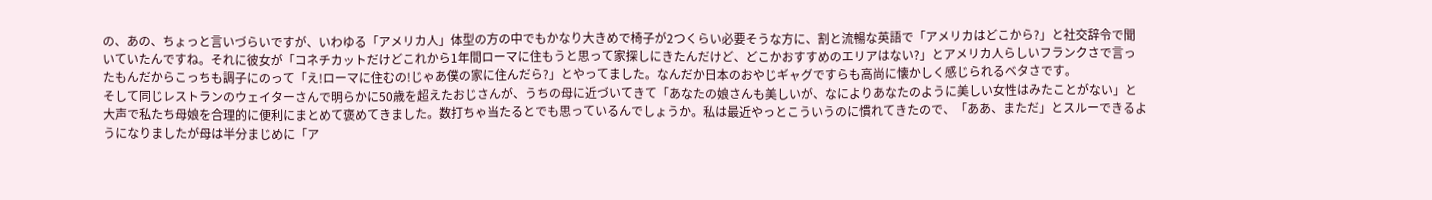の、あの、ちょっと言いづらいですが、いわゆる「アメリカ人」体型の方の中でもかなり大きめで椅子が2つくらい必要そうな方に、割と流暢な英語で「アメリカはどこから?」と社交辞令で聞いていたんですね。それに彼女が「コネチカットだけどこれから1年間ローマに住もうと思って家探しにきたんだけど、どこかおすすめのエリアはない?」とアメリカ人らしいフランクさで言ったもんだからこっちも調子にのって「え!ローマに住むの!じゃあ僕の家に住んだら?」とやってました。なんだか日本のおやじギャグですらも高尚に懐かしく感じられるベタさです。
そして同じレストランのウェイターさんで明らかに50歳を超えたおじさんが、うちの母に近づいてきて「あなたの娘さんも美しいが、なによりあなたのように美しい女性はみたことがない」と大声で私たち母娘を合理的に便利にまとめて褒めてきました。数打ちゃ当たるとでも思っているんでしょうか。私は最近やっとこういうのに慣れてきたので、「ああ、まただ」とスルーできるようになりましたが母は半分まじめに「ア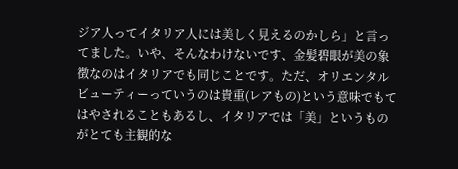ジア人ってイタリア人には美しく見えるのかしら」と言ってました。いや、そんなわけないです、金髪碧眼が美の象徴なのはイタリアでも同じことです。ただ、オリエンタルビューティーっていうのは貴重(レアもの)という意味でもてはやされることもあるし、イタリアでは「美」というものがとても主観的な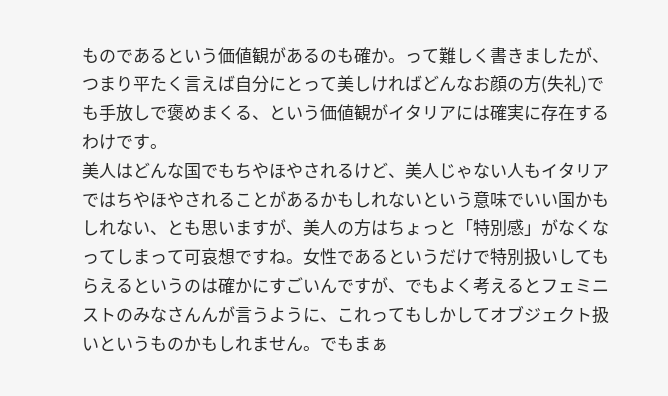ものであるという価値観があるのも確か。って難しく書きましたが、つまり平たく言えば自分にとって美しければどんなお顔の方(失礼)でも手放しで褒めまくる、という価値観がイタリアには確実に存在するわけです。
美人はどんな国でもちやほやされるけど、美人じゃない人もイタリアではちやほやされることがあるかもしれないという意味でいい国かもしれない、とも思いますが、美人の方はちょっと「特別感」がなくなってしまって可哀想ですね。女性であるというだけで特別扱いしてもらえるというのは確かにすごいんですが、でもよく考えるとフェミニストのみなさんんが言うように、これってもしかしてオブジェクト扱いというものかもしれません。でもまぁ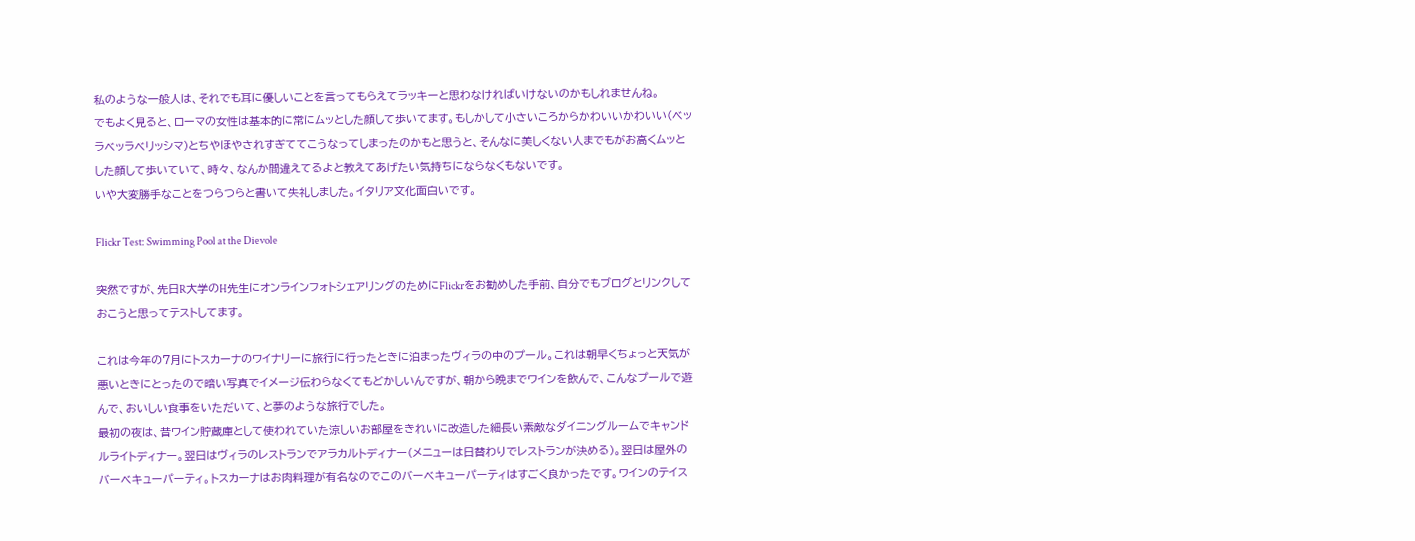私のような一般人は、それでも耳に優しいことを言ってもらえてラッキーと思わなければいけないのかもしれませんね。
でもよく見ると、ローマの女性は基本的に常にムッとした顔して歩いてます。もしかして小さいころからかわいいかわいい(ベッラベッラベリッシマ)とちやほやされすぎててこうなってしまったのかもと思うと、そんなに美しくない人までもがお高くムッとした顔して歩いていて、時々、なんか間違えてるよと教えてあげたい気持ちにならなくもないです。
いや大変勝手なことをつらつらと書いて失礼しました。イタリア文化面白いです。

Flickr Test: Swimming Pool at the Dievole

突然ですが、先日R大学のH先生にオンラインフォトシェアリングのためにFlickrをお勧めした手前、自分でもブログとリンクしておこうと思ってテストしてます。

これは今年の7月にトスカーナのワイナリーに旅行に行ったときに泊まったヴィラの中のプール。これは朝早くちょっと天気が悪いときにとったので暗い写真でイメージ伝わらなくてもどかしいんですが、朝から晩までワインを飲んで、こんなプールで遊んで、おいしい食事をいただいて、と夢のような旅行でした。
最初の夜は、昔ワイン貯蔵庫として使われていた涼しいお部屋をきれいに改造した細長い素敵なダイニングルームでキャンドルライトディナー。翌日はヴィラのレストランでアラカルトディナー(メニューは日替わりでレストランが決める)。翌日は屋外のバーベキューパーティ。トスカーナはお肉料理が有名なのでこのバーベキューパーティはすごく良かったです。ワインのテイス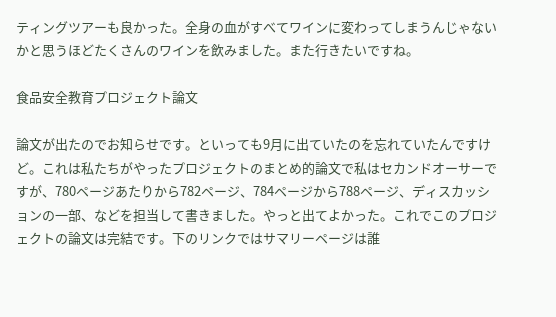ティングツアーも良かった。全身の血がすべてワインに変わってしまうんじゃないかと思うほどたくさんのワインを飲みました。また行きたいですね。

食品安全教育プロジェクト論文

論文が出たのでお知らせです。といっても9月に出ていたのを忘れていたんですけど。これは私たちがやったプロジェクトのまとめ的論文で私はセカンドオーサーですが、780ページあたりから782ページ、784ページから788ページ、ディスカッションの一部、などを担当して書きました。やっと出てよかった。これでこのプロジェクトの論文は完結です。下のリンクではサマリーページは誰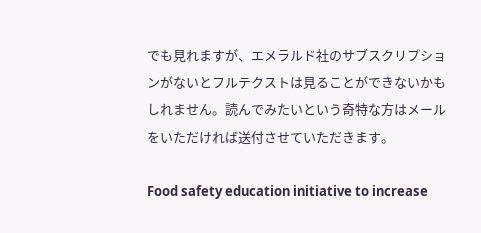でも見れますが、エメラルド社のサブスクリプションがないとフルテクストは見ることができないかもしれません。読んでみたいという奇特な方はメールをいただければ送付させていただきます。

Food safety education initiative to increase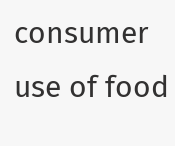consumer use of food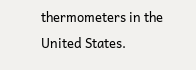thermometers in the United States.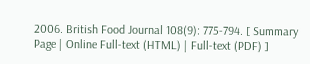2006. British Food Journal 108(9): 775-794. [ Summary Page | Online Full-text (HTML) | Full-text (PDF) ]